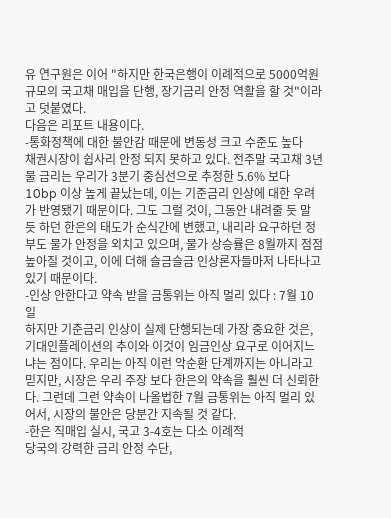유 연구원은 이어 "하지만 한국은행이 이례적으로 5000억원 규모의 국고채 매입을 단행, 장기금리 안정 역활을 할 것"이라고 덧붙였다.
다음은 리포트 내용이다.
-통화정책에 대한 불안감 때문에 변동성 크고 수준도 높다
채권시장이 쉽사리 안정 되지 못하고 있다. 전주말 국고채 3년물 금리는 우리가 3분기 중심선으로 추정한 5.6% 보다 10bp 이상 높게 끝났는데, 이는 기준금리 인상에 대한 우려가 반영됐기 때문이다. 그도 그럴 것이, 그동안 내려줄 듯 말 듯 하던 한은의 태도가 순식간에 변했고, 내리라 요구하던 정부도 물가 안정을 외치고 있으며, 물가 상승률은 8월까지 점점 높아질 것이고, 이에 더해 슬금슬금 인상론자들마저 나타나고 있기 때문이다.
-인상 안한다고 약속 받을 금통위는 아직 멀리 있다 : 7월 10일
하지만 기준금리 인상이 실제 단행되는데 가장 중요한 것은, 기대인플레이션의 추이와 이것이 임금인상 요구로 이어지느냐는 점이다. 우리는 아직 이런 악순환 단계까지는 아니라고 믿지만, 시장은 우리 주장 보다 한은의 약속을 훨씬 더 신뢰한다. 그런데 그런 약속이 나올법한 7월 금통위는 아직 멀리 있어서, 시장의 불안은 당분간 지속될 것 같다.
-한은 직매입 실시, 국고 3-4호는 다소 이례적
당국의 강력한 금리 안정 수단,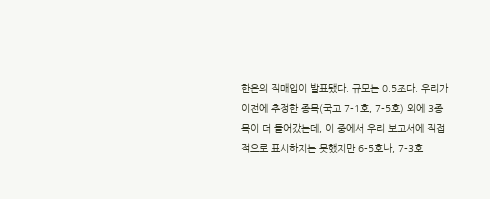한은의 직매입이 발표됐다. 규모는 0.5조다. 우리가 이전에 추정한 종목(국고 7-1호, 7-5호) 외에 3종목이 더 들어갔는데, 이 중에서 우리 보고서에 직접적으로 표시하지는 못했지만 6-5호나, 7-3호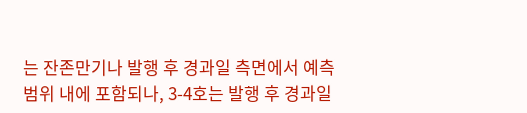는 잔존만기나 발행 후 경과일 측면에서 예측범위 내에 포함되나, 3-4호는 발행 후 경과일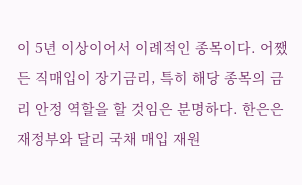이 5년 이상이어서 이례적인 종목이다. 어쨌든 직매입이 장기금리, 특히 해당 종목의 금리 안정 역할을 할 것임은 분명하다. 한은은 재정부와 달리 국채 매입 재원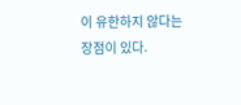이 유한하지 않다는 장점이 있다.